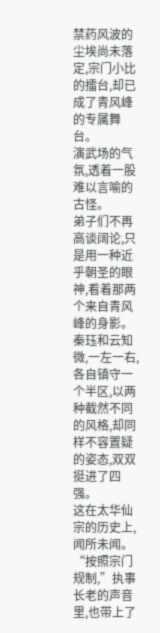禁药风波的尘埃尚未落定,宗门小比的擂台,却已成了青风峰的专属舞台。
演武场的气氛,透着一股难以言喻的古怪。
弟子们不再高谈阔论,只是用一种近乎朝圣的眼神,看着那两个来自青风峰的身影。
秦珏和云知微,一左一右,各自镇守一个半区,以两种截然不同的风格,却同样不容置疑的姿态,双双挺进了四强。
这在太华仙宗的历史上,闻所未闻。
“按照宗门规制,”执事长老的声音里,也带上了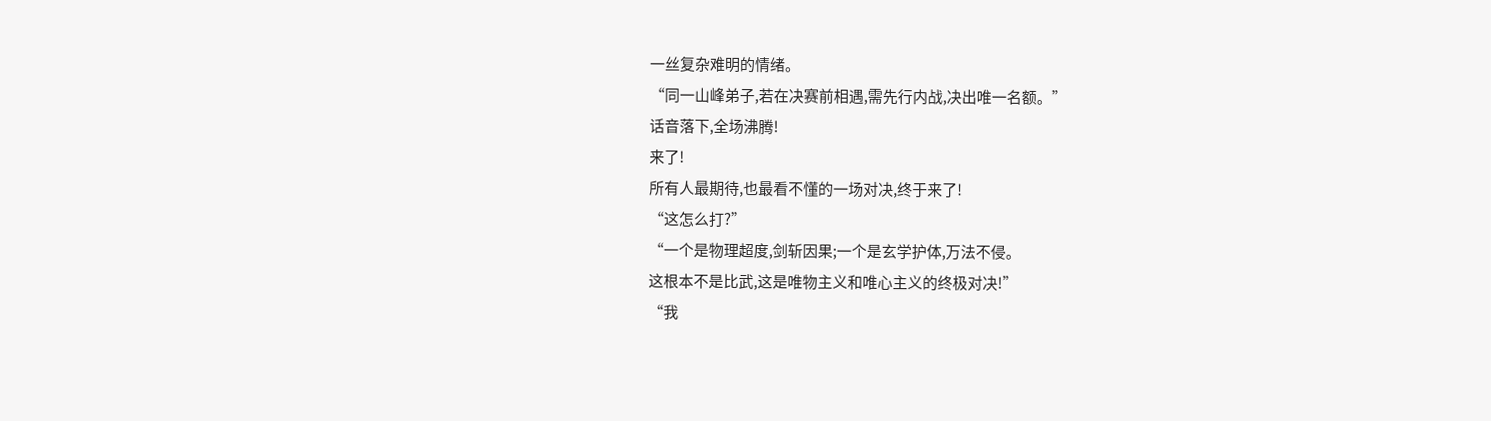一丝复杂难明的情绪。
“同一山峰弟子,若在决赛前相遇,需先行内战,决出唯一名额。”
话音落下,全场沸腾!
来了!
所有人最期待,也最看不懂的一场对决,终于来了!
“这怎么打?”
“一个是物理超度,剑斩因果;一个是玄学护体,万法不侵。
这根本不是比武,这是唯物主义和唯心主义的终极对决!”
“我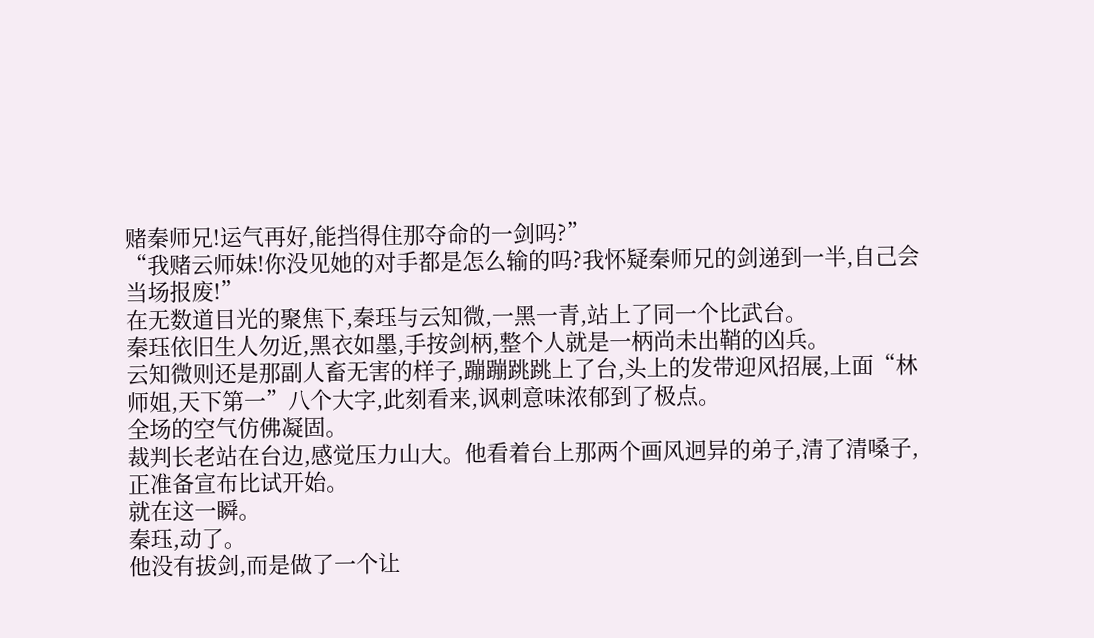赌秦师兄!运气再好,能挡得住那夺命的一剑吗?”
“我赌云师妹!你没见她的对手都是怎么输的吗?我怀疑秦师兄的剑递到一半,自己会当场报废!”
在无数道目光的聚焦下,秦珏与云知微,一黑一青,站上了同一个比武台。
秦珏依旧生人勿近,黑衣如墨,手按剑柄,整个人就是一柄尚未出鞘的凶兵。
云知微则还是那副人畜无害的样子,蹦蹦跳跳上了台,头上的发带迎风招展,上面“林师姐,天下第一”八个大字,此刻看来,讽刺意味浓郁到了极点。
全场的空气仿佛凝固。
裁判长老站在台边,感觉压力山大。他看着台上那两个画风迥异的弟子,清了清嗓子,正准备宣布比试开始。
就在这一瞬。
秦珏,动了。
他没有拔剑,而是做了一个让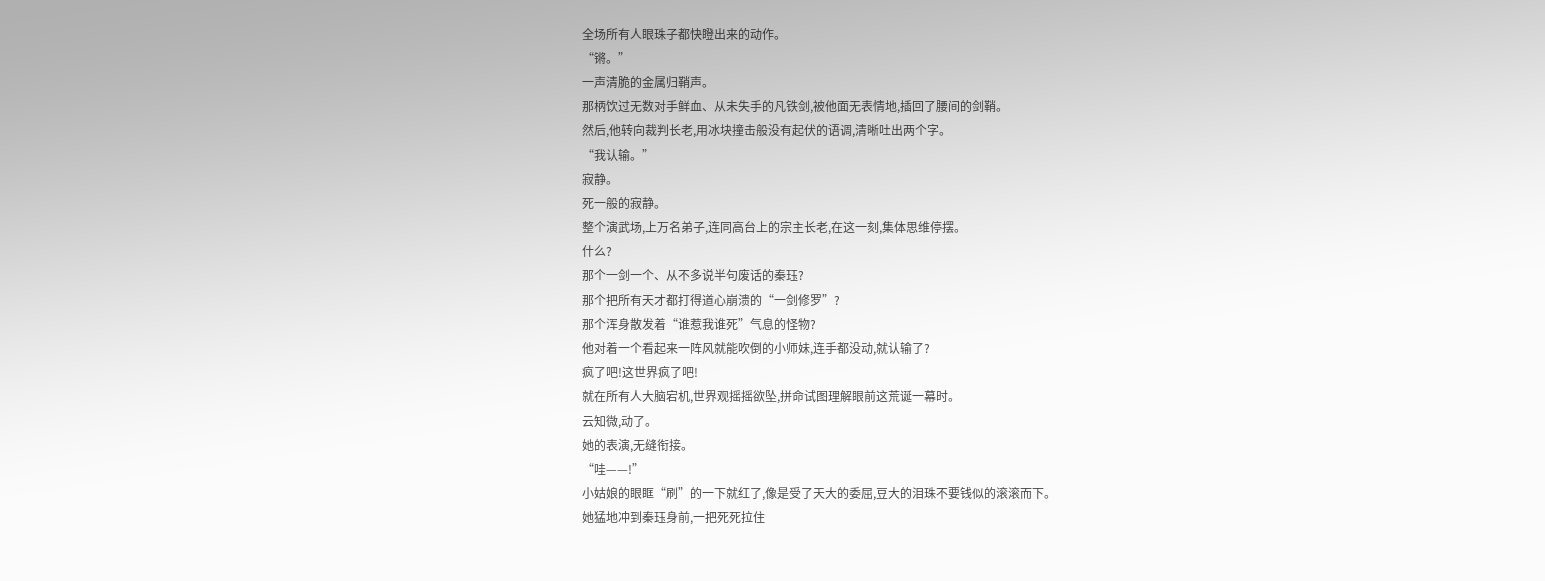全场所有人眼珠子都快瞪出来的动作。
“锵。”
一声清脆的金属归鞘声。
那柄饮过无数对手鲜血、从未失手的凡铁剑,被他面无表情地,插回了腰间的剑鞘。
然后,他转向裁判长老,用冰块撞击般没有起伏的语调,清晰吐出两个字。
“我认输。”
寂静。
死一般的寂静。
整个演武场,上万名弟子,连同高台上的宗主长老,在这一刻,集体思维停摆。
什么?
那个一剑一个、从不多说半句废话的秦珏?
那个把所有天才都打得道心崩溃的“一剑修罗”?
那个浑身散发着“谁惹我谁死”气息的怪物?
他对着一个看起来一阵风就能吹倒的小师妹,连手都没动,就认输了?
疯了吧!这世界疯了吧!
就在所有人大脑宕机,世界观摇摇欲坠,拼命试图理解眼前这荒诞一幕时。
云知微,动了。
她的表演,无缝衔接。
“哇——!”
小姑娘的眼眶“刷”的一下就红了,像是受了天大的委屈,豆大的泪珠不要钱似的滚滚而下。
她猛地冲到秦珏身前,一把死死拉住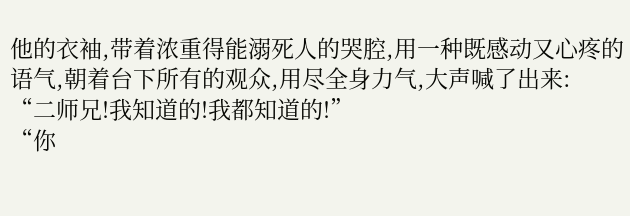他的衣袖,带着浓重得能溺死人的哭腔,用一种既感动又心疼的语气,朝着台下所有的观众,用尽全身力气,大声喊了出来:
“二师兄!我知道的!我都知道的!”
“你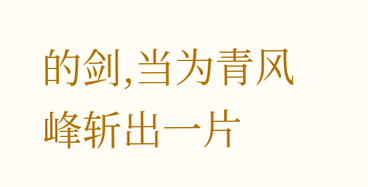的剑,当为青风峰斩出一片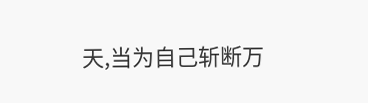天,当为自己斩断万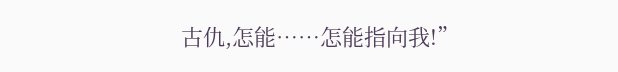古仇,怎能……怎能指向我!”